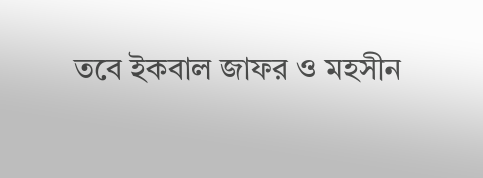তবে ইকবাল জাফর ও মহসীন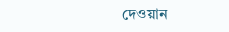দেওয়ান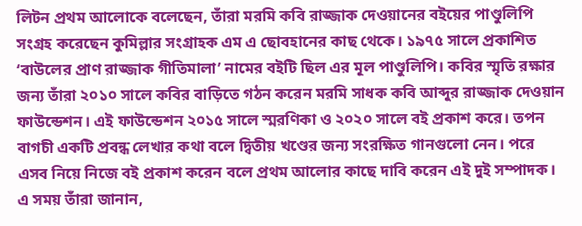লিটন প্রথম আলোকে বলেছেন, তাঁরা মরমি কবি রাজ্জাক দেওয়ানের বইয়ের পাণ্ডুলিপি সংগ্রহ করেছেন কুমিল্লার সংগ্রাহক এম এ ছোবহানের কাছ থেকে। ১৯৭৫ সালে প্রকাশিত ‘বাউলের প্রাণ রাজ্জাক গীতিমালা’ নামের বইটি ছিল এর মূল পাণ্ডুলিপি। কবির স্মৃতি রক্ষার জন্য তাঁরা ২০১০ সালে কবির বাড়িতে গঠন করেন মরমি সাধক কবি আব্দুর রাজ্জাক দেওয়ান ফাউন্ডেশন। এই ফাউন্ডেশন ২০১৫ সালে স্মরণিকা ও ২০২০ সালে বই প্রকাশ করে। তপন বাগচী একটি প্রবন্ধ লেখার কথা বলে দ্বিতীয় খণ্ডের জন্য সংরক্ষিত গানগুলো নেন। পরে এসব নিয়ে নিজে বই প্রকাশ করেন বলে প্রথম আলোর কাছে দাবি করেন এই দুই সম্পাদক।
এ সময় তাঁরা জানান,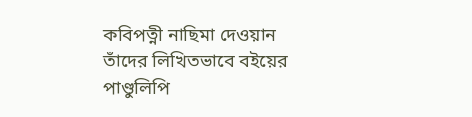কবিপত্নী নাছিমা দেওয়ান তাঁদের লিখিতভাবে বইয়ের পাণ্ডুলিপি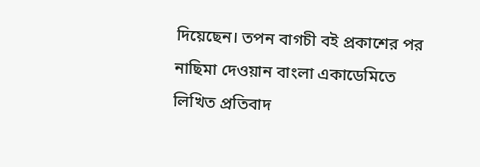দিয়েছেন। তপন বাগচী বই প্রকাশের পর নাছিমা দেওয়ান বাংলা একাডেমিতে লিখিত প্রতিবাদ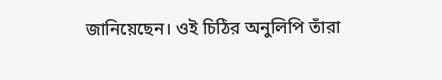জানিয়েছেন। ওই চিঠির অনুলিপি তাঁরা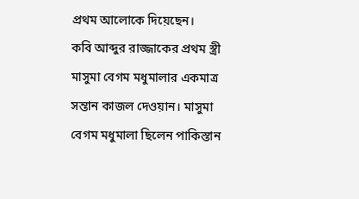প্রথম আলোকে দিয়েছেন।
কবি আব্দুর রাজ্জাকের প্রথম স্ত্রী মাসুমা বেগম মধুমালার একমাত্র সন্তান কাজল দেওয়ান। মাসুমা বেগম মধুমালা ছিলেন পাকিস্তান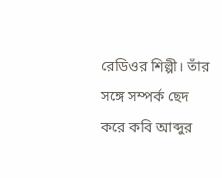রেডিওর শিল্পী। তাঁর সঙ্গে সম্পর্ক ছেদ করে কবি আব্দুর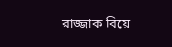রাজ্জাক বিয়ে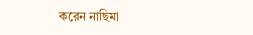করেন নাছিমা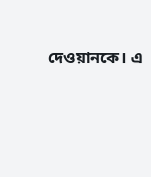দেওয়ানকে। এ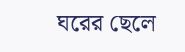ঘরের ছেলে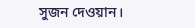সুজন দেওয়ান।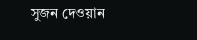সুজন দেওয়ান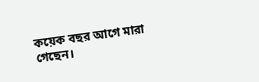কয়েক বছর আগে মারা গেছেন।